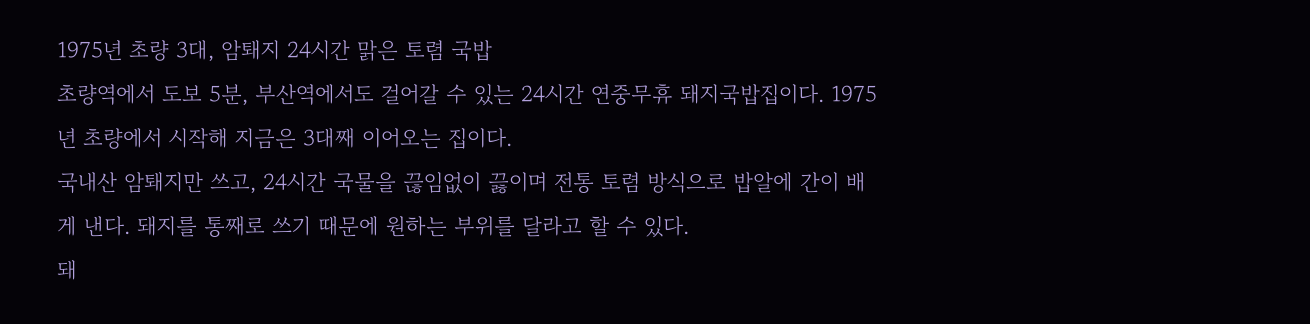1975년 초량 3대, 암퇘지 24시간 맑은 토렴 국밥
초량역에서 도보 5분, 부산역에서도 걸어갈 수 있는 24시간 연중무휴 돼지국밥집이다. 1975년 초량에서 시작해 지금은 3대째 이어오는 집이다.
국내산 암퇘지만 쓰고, 24시간 국물을 끊임없이 끓이며 전통 토렴 방식으로 밥알에 간이 배게 낸다. 돼지를 통째로 쓰기 때문에 원하는 부위를 달라고 할 수 있다.
돼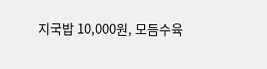지국밥 10,000원, 모듬수육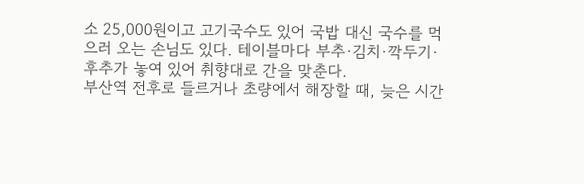소 25,000원이고 고기국수도 있어 국밥 대신 국수를 먹으러 오는 손님도 있다. 테이블마다 부추·김치·깍두기·후추가 놓여 있어 취향대로 간을 맞춘다.
부산역 전후로 들르거나 초량에서 해장할 때, 늦은 시간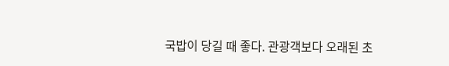국밥이 당길 때 좋다. 관광객보다 오래된 초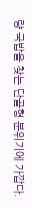량 국밥을 찾는 단골형 분위기에 가깝다.